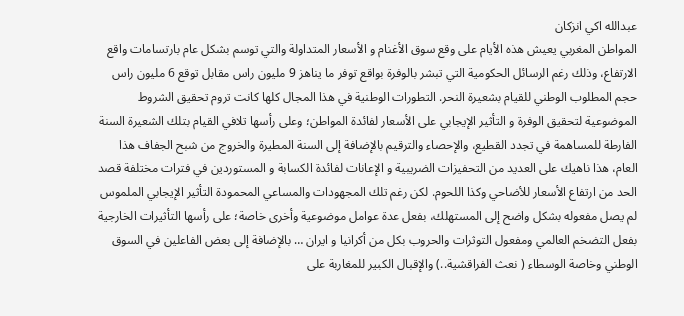عبدالله اكي انزكان
المواطن المغربي يعيش هذه الأيام على وقع سوق الأغنام و الأسعار المتداولة والتي توسم بشكل عام بارتسامات واقع الارتفاع، وذلك رغم الرسائل الحكومية التي تبشر بالوفرة بواقع توفر ما يناهز 9 مليون راس مقابل توقع 6 مليون راس حجم المطلوب الوطني للقيام بشعيرة النحر. التطورات الوطنية في هذا المجال كلها كانت تروم تحقيق الشروط الموضوعية لتحقيق الوفرة و التأثير الإيجابي على الأسعار لفائدة المواطن؛ وعلى رأسها تلافي القيام بتلك الشعيرة السنة الفارطة للمساهمة في تجدد القطيع، والإحصاء والترقيم بالإضافة إلى السنة المطيرة والخروج من شبح الجفاف هذا العام، هذا ناهيك على العديد من التحفيزات الضريبية و الإعانات لفائدة الكسابة و المستوردين في فترات مختلفة قصد الحد من ارتفاع الأسعار للأضاحي وكذا اللحوم. لكن رغم تلك المجهودات والمساعي المحمودة التأثير الإيجابي الملموس لم يصل مفعوله بشكل واضح إلى المستهلك، بفعل عدة عوامل موضوعية وأخرى خاصة؛ على رأسها التأثيرات الخارجية بفعل التضخم العالمي ومفعول التوثرات والحروب بكل من أكرانيا و ايران … بالإضافة إلى بعض الفاعلين في السوق الوطني وخاصة الوسطاء ( نعث الفراقشية..) والإقبال الكبير للمغاربة على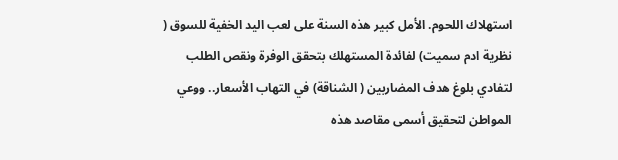استهلاك اللحوم. الأمل كبير هذه السنة على لعب اليد الخفية للسوق ( نظرية ادم سميت) لفائدة المستهلك بتحقق الوفرة ونقص الطلب لتفادي بلوغ هدف المضاربين ( الشناقة) في التهاب الأسعار.. ووعي المواطن لتحقيق أسمى مقاصد هذه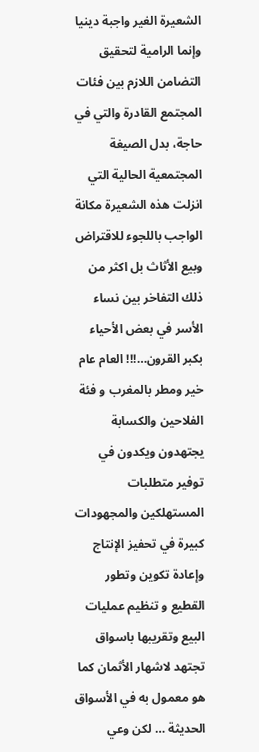الشعيرة الغير واجبة دينيا وإنما الرامية لتحقيق التضامن اللازم بين فئات المجتمع القادرة والتي في حاجة، بدل الصيغة المجتمعية الحالية التي انزلت هذه الشعيرة مكانة الواجب باللجوء للاقتراض وبيع الأثاث بل اكثر من ذلك التفاخر بين نساء الأسر في بعض الأحياء بكبر القرون…!!! العام عام خير ومطر بالمغرب و فئة الفلاحين والكسابة يجتهدون ويكدون في توفير متطلبات المستهلكين والمجهودات كبيرة في تحفيز الإنتاج وإعادة تكوين وتطور القطيع و تنظيم عمليات البيع وتقريبها باسواق تجتهد لاشهار الأثمان كما هو معمول به في الأسواق الحديثة … لكن وعي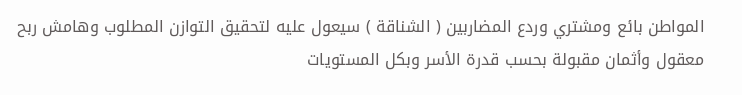المواطن بائع ومشتري وردع المضاربين ( الشناقة ) سيعول عليه لتحقيق التوازن المطلوب وهامش ربح معقول وأثمان مقبولة بحسب قدرة الأسر وبكل المستويات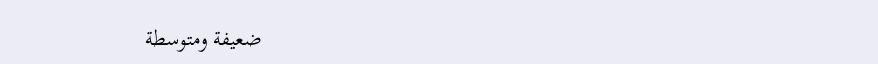ضعيفة ومتوسطة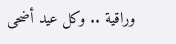وراقية .. وكل عيد أضحى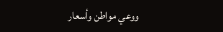ووعي مواطن وأسعار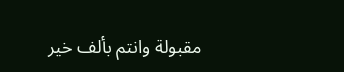مقبولة وانتم بألف خير